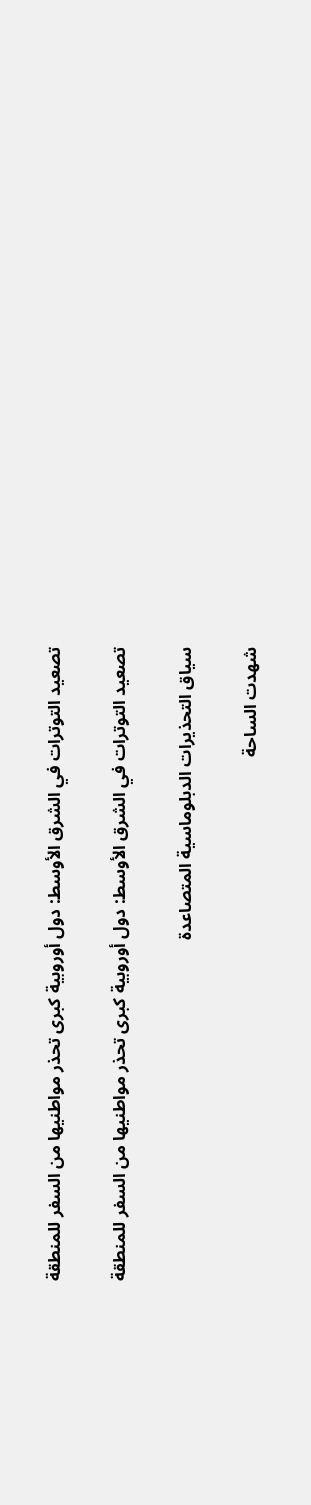تصعيد التوترات في الشرق الأوسط: دول أوروبية كبرى تحذر مواطنيها من السفر للمنطقة

تصعيد التوترات في الشرق الأوسط: دول أوروبية كبرى تحذر مواطنيها من السفر للمنطقة

سياق التحذيرات الدبلوماسية المتصاعدة

شهدت الساحة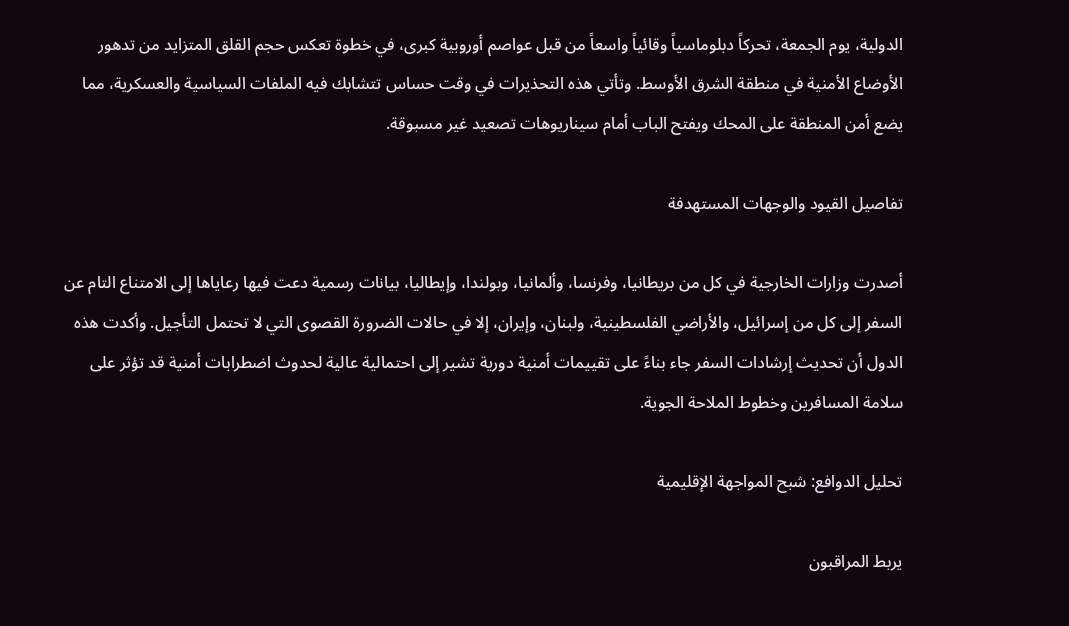الدولية، يوم الجمعة، تحركاً دبلوماسياً وقائياً واسعاً من قبل عواصم أوروبية كبرى، في خطوة تعكس حجم القلق المتزايد من تدهور الأوضاع الأمنية في منطقة الشرق الأوسط. وتأتي هذه التحذيرات في وقت حساس تتشابك فيه الملفات السياسية والعسكرية، مما يضع أمن المنطقة على المحك ويفتح الباب أمام سيناريوهات تصعيد غير مسبوقة.

تفاصيل القيود والوجهات المستهدفة

أصدرت وزارات الخارجية في كل من بريطانيا، وفرنسا، وألمانيا، وبولندا، وإيطاليا، بيانات رسمية دعت فيها رعاياها إلى الامتناع التام عن السفر إلى كل من إسرائيل، والأراضي الفلسطينية، ولبنان، وإيران، إلا في حالات الضرورة القصوى التي لا تحتمل التأجيل. وأكدت هذه الدول أن تحديث إرشادات السفر جاء بناءً على تقييمات أمنية دورية تشير إلى احتمالية عالية لحدوث اضطرابات أمنية قد تؤثر على سلامة المسافرين وخطوط الملاحة الجوية.

تحليل الدوافع: شبح المواجهة الإقليمية

يربط المراقبون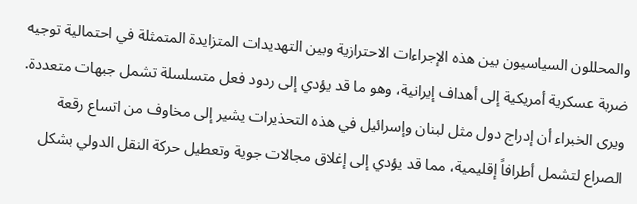والمحللون السياسيون بين هذه الإجراءات الاحترازية وبين التهديدات المتزايدة المتمثلة في احتمالية توجيه ضربة عسكرية أمريكية إلى أهداف إيرانية، وهو ما قد يؤدي إلى ردود فعل متسلسلة تشمل جبهات متعددة. ويرى الخبراء أن إدراج دول مثل لبنان وإسرائيل في هذه التحذيرات يشير إلى مخاوف من اتساع رقعة الصراع لتشمل أطرافاً إقليمية، مما قد يؤدي إلى إغلاق مجالات جوية وتعطيل حركة النقل الدولي بشكل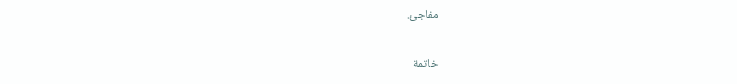مفاجئ.

خاتمة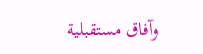وآفاق مستقبلية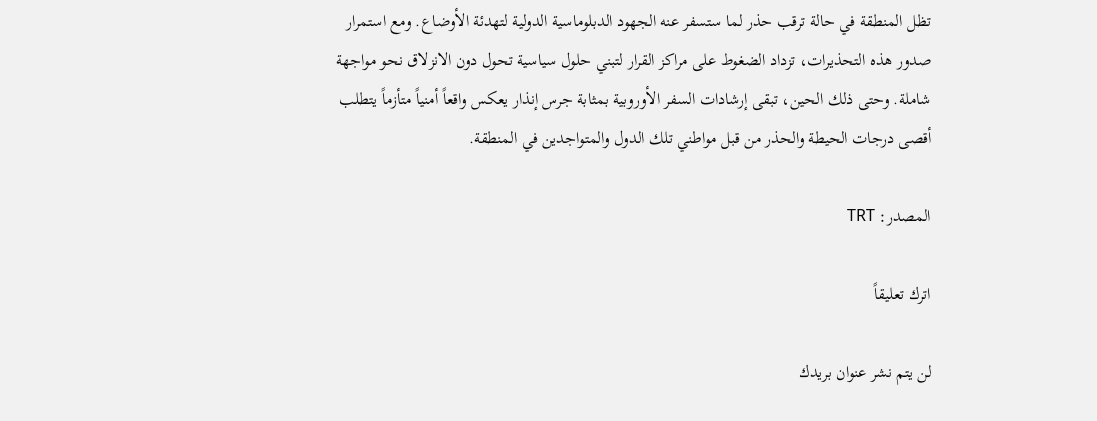تظل المنطقة في حالة ترقب حذر لما ستسفر عنه الجهود الدبلوماسية الدولية لتهدئة الأوضاع. ومع استمرار صدور هذه التحذيرات، تزداد الضغوط على مراكز القرار لتبني حلول سياسية تحول دون الانزلاق نحو مواجهة شاملة. وحتى ذلك الحين، تبقى إرشادات السفر الأوروبية بمثابة جرس إنذار يعكس واقعاً أمنياً متأزماً يتطلب أقصى درجات الحيطة والحذر من قبل مواطني تلك الدول والمتواجدين في المنطقة.

المصدر: TRT

اترك تعليقاً

لن يتم نشر عنوان بريدك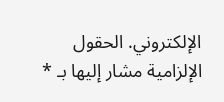الإلكتروني. الحقول الإلزامية مشار إليها بـ *